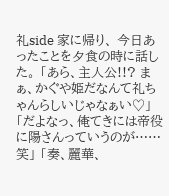礼side 家に帰り、 今日あったことを夕食の時に話した。 「あら、主人公!!? まぁ、かぐや姫だなんて礼ちゃんらしいじゃなぁい♡」 「だよなっ、俺てきには帝役に陽さんっていうのが……笑」 「奏、麗華、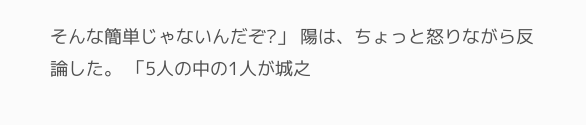そんな簡単じゃないんだぞ?」 陽は、ちょっと怒りながら反論した。 「5人の中の1人が城之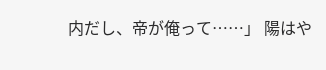内だし、帝が俺って……」 陽はや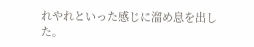れやれといった感じに溜め息を出した。